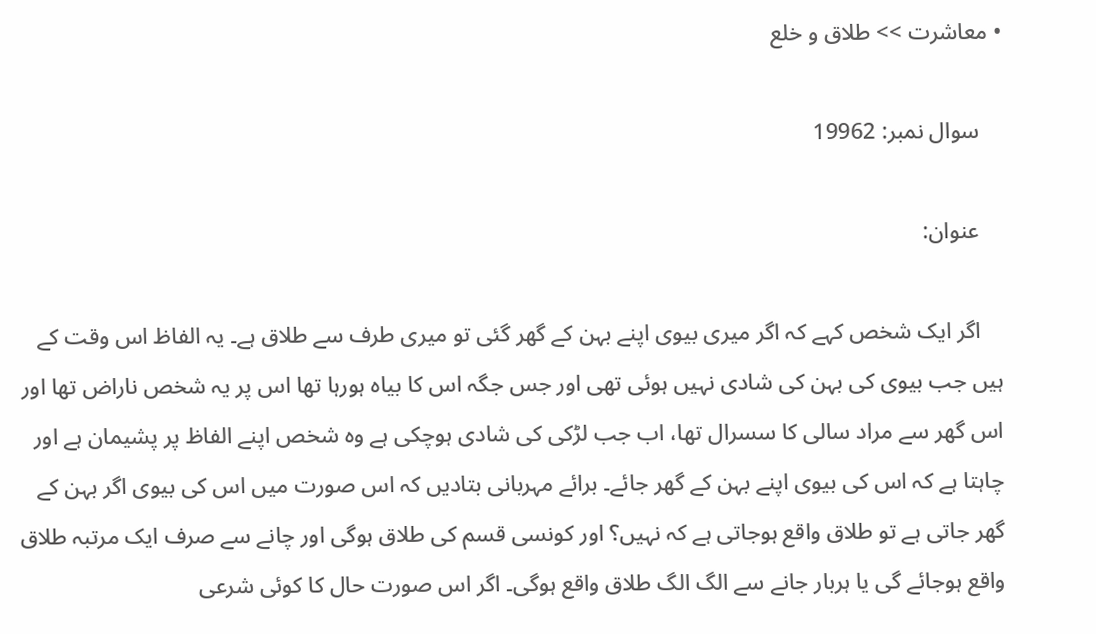• معاشرت >> طلاق و خلع

    سوال نمبر: 19962

    عنوان:

    اگر ایک شخص کہے کہ اگر میری بیوی اپنے بہن کے گھر گئی تو میری طرف سے طلاق ہے۔ یہ الفاظ اس وقت کے ہیں جب بیوی کی بہن کی شادی نہیں ہوئی تھی اور جس جگہ اس کا بیاہ ہورہا تھا اس پر یہ شخص ناراض تھا اور اس گھر سے مراد سالی کا سسرال تھا، اب جب لڑکی کی شادی ہوچکی ہے وہ شخص اپنے الفاظ پر پشیمان ہے اور چاہتا ہے کہ اس کی بیوی اپنے بہن کے گھر جائے۔ برائے مہربانی بتادیں کہ اس صورت میں اس کی بیوی اگر بہن کے گھر جاتی ہے تو طلاق واقع ہوجاتی ہے کہ نہیں؟ اور کونسی قسم کی طلاق ہوگی اور چانے سے صرف ایک مرتبہ طلاق واقع ہوجائے گی یا ہربار جانے سے الگ الگ طلاق واقع ہوگی۔ اگر اس صورت حال کا کوئی شرعی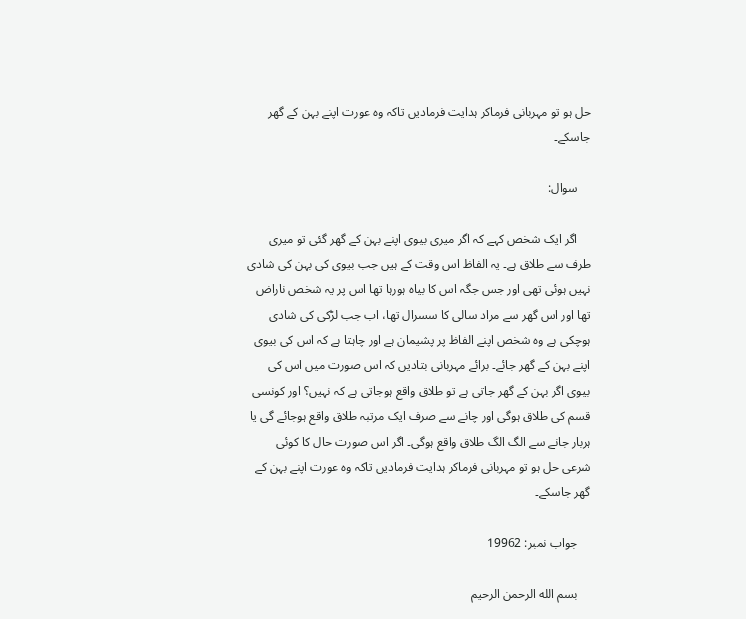حل ہو تو مہربانی فرماکر ہدایت فرمادیں تاکہ وہ عورت اپنے بہن کے گھر جاسکے۔

    سوال:

    اگر ایک شخص کہے کہ اگر میری بیوی اپنے بہن کے گھر گئی تو میری طرف سے طلاق ہے۔ یہ الفاظ اس وقت کے ہیں جب بیوی کی بہن کی شادی نہیں ہوئی تھی اور جس جگہ اس کا بیاہ ہورہا تھا اس پر یہ شخص ناراض تھا اور اس گھر سے مراد سالی کا سسرال تھا، اب جب لڑکی کی شادی ہوچکی ہے وہ شخص اپنے الفاظ پر پشیمان ہے اور چاہتا ہے کہ اس کی بیوی اپنے بہن کے گھر جائے۔ برائے مہربانی بتادیں کہ اس صورت میں اس کی بیوی اگر بہن کے گھر جاتی ہے تو طلاق واقع ہوجاتی ہے کہ نہیں؟ اور کونسی قسم کی طلاق ہوگی اور چانے سے صرف ایک مرتبہ طلاق واقع ہوجائے گی یا ہربار جانے سے الگ الگ طلاق واقع ہوگی۔ اگر اس صورت حال کا کوئی شرعی حل ہو تو مہربانی فرماکر ہدایت فرمادیں تاکہ وہ عورت اپنے بہن کے گھر جاسکے۔

    جواب نمبر: 19962

    بسم الله الرحمن الرحيم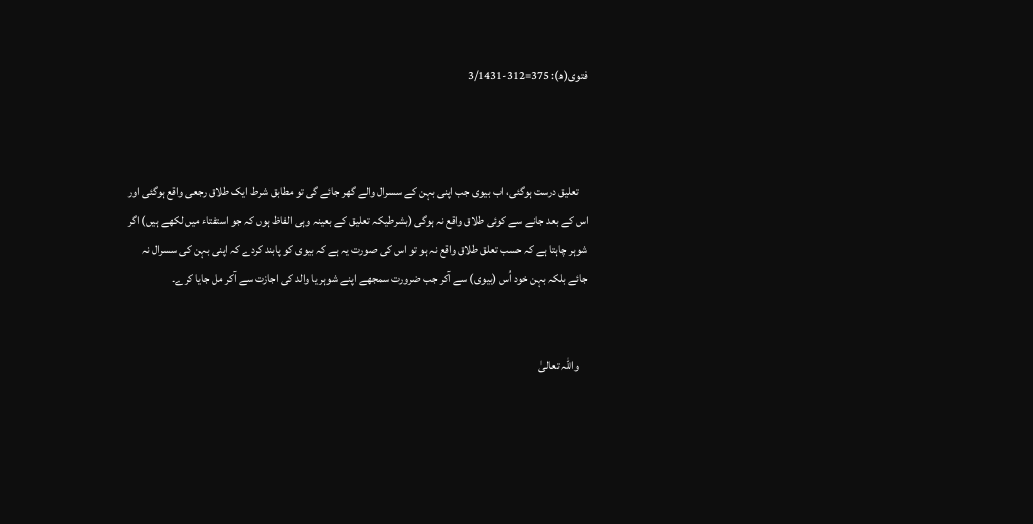فتوی(ھ): 375=312-3/1431



    تعلیق درست ہوگئی، اب بیوی جب اپنی بہن کے سسرال والے گھر جائے گی تو مطابق شرط ایک طلاق رجعی واقع ہوگئی اور اس کے بعد جانے سے کوئی طلاق واقع نہ ہوگی (بشرطیکہ تعلیق کے بعینہ وہی الفاظ ہوں کہ جو استفتاء میں لکھے ہیں) اگر شوہر چاہتا ہے کہ حسب تعلق طلاق واقع نہ ہو تو اس کی صورت یہ ہے کہ بیوی کو پابند کردے کہ اپنی بہن کی سسرال نہ جائے بلکہ بہن خود اُس (بیوی) سے آکر جب ضرورت سمجھے اپنے شوہر یا والد کی اجازت سے آکر مل جایا کرے۔


    واللہ تعالیٰ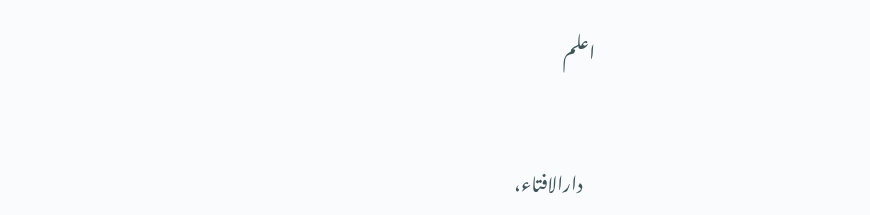اعلم


    دارالافتاء،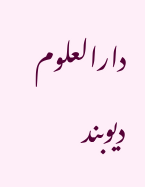دارالعلوم دیوبند